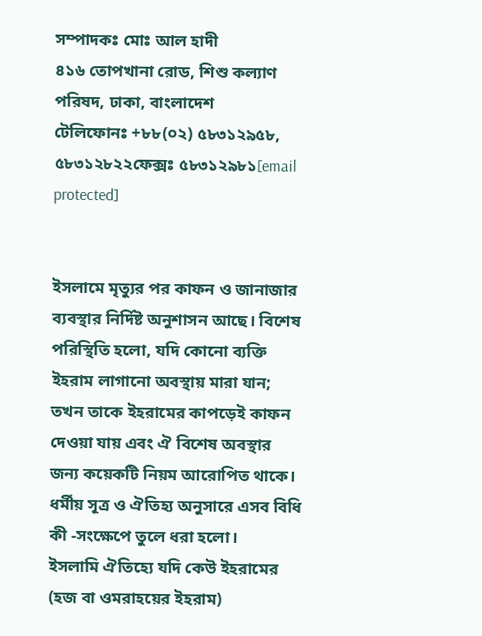সম্পাদকঃ মোঃ আল হাদী
৪১৬ তোপখানা রোড, শিশু কল্যাণ পরিষদ, ঢাকা, বাংলাদেশ
টেলিফোনঃ +৮৮(০২) ৫৮৩১২৯৫৮, ৫৮৩১২৮২২ফেক্সঃ ৫৮৩১২৯৮১[email protected]


ইসলামে মৃত্যুর পর কাফন ও জানাজার ব্যবস্থার নির্দিষ্ট অনুশাসন আছে। বিশেষ পরিস্থিতি হলো, যদি কোনো ব্যক্তি ইহরাম লাগানো অবস্থায় মারা যান; তখন তাকে ইহরামের কাপড়েই কাফন দেওয়া যায় এবং ঐ বিশেষ অবস্থার জন্য কয়েকটি নিয়ম আরোপিত থাকে। ধর্মীয় সূত্র ও ঐতিহ্য অনুসারে এসব বিধি কী -সংক্ষেপে তুলে ধরা হলো।
ইসলামি ঐতিহ্যে যদি কেউ ইহরামের (হজ বা ওমরাহয়ের ইহরাম)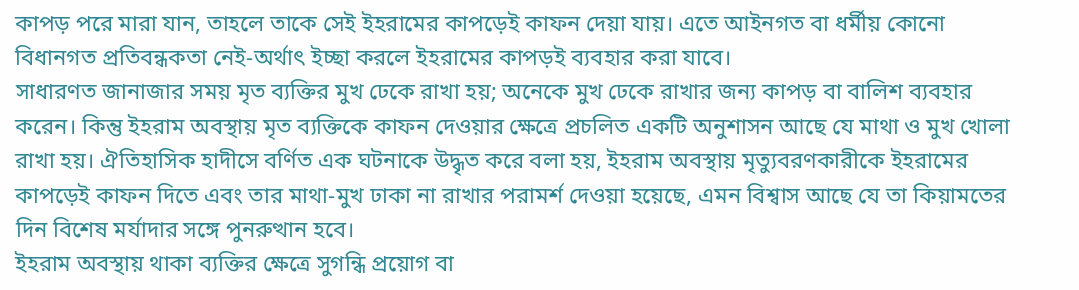কাপড় পরে মারা যান, তাহলে তাকে সেই ইহরামের কাপড়েই কাফন দেয়া যায়। এতে আইনগত বা ধর্মীয় কোনো বিধানগত প্রতিবন্ধকতা নেই-অর্থাৎ ইচ্ছা করলে ইহরামের কাপড়ই ব্যবহার করা যাবে।
সাধারণত জানাজার সময় মৃত ব্যক্তির মুখ ঢেকে রাখা হয়; অনেকে মুখ ঢেকে রাখার জন্য কাপড় বা বালিশ ব্যবহার করেন। কিন্তু ইহরাম অবস্থায় মৃত ব্যক্তিকে কাফন দেওয়ার ক্ষেত্রে প্রচলিত একটি অনুশাসন আছে যে মাথা ও মুখ খোলা রাখা হয়। ঐতিহাসিক হাদীসে বর্ণিত এক ঘটনাকে উদ্ধৃত করে বলা হয়, ইহরাম অবস্থায় মৃত্যুবরণকারীকে ইহরামের কাপড়েই কাফন দিতে এবং তার মাথা-মুখ ঢাকা না রাখার পরামর্শ দেওয়া হয়েছে, এমন বিশ্বাস আছে যে তা কিয়ামতের দিন বিশেষ মর্যাদার সঙ্গে পুনরুত্থান হবে।
ইহরাম অবস্থায় থাকা ব্যক্তির ক্ষেত্রে সুগন্ধি প্রয়োগ বা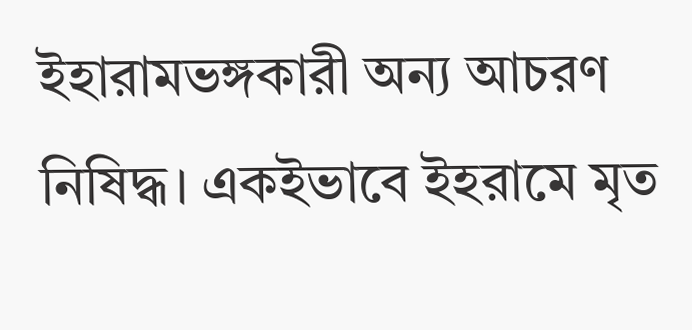ইহারামভঙ্গকারী অন্য আচরণ নিষিদ্ধ। একইভাবে ইহরামে মৃত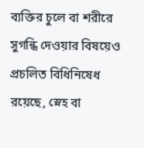ব্যক্তির চুলে বা শরীরে সুগন্ধি দেওয়ার বিষয়েও প্রচলিত বিধিনিষেধ রয়েছে, স্নেহ বা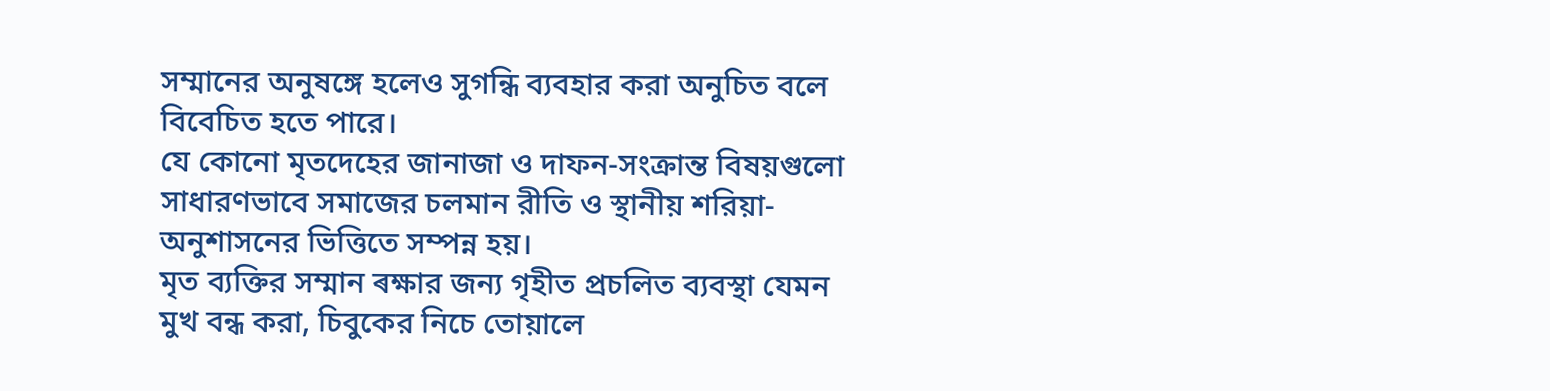সম্মানের অনুষঙ্গে হলেও সুগন্ধি ব্যবহার করা অনুচিত বলে বিবেচিত হতে পারে।
যে কোনো মৃতদেহের জানাজা ও দাফন-সংক্রান্ত বিষয়গুলো সাধারণভাবে সমাজের চলমান রীতি ও স্থানীয় শরিয়া-অনুশাসনের ভিত্তিতে সম্পন্ন হয়।
মৃত ব্যক্তির সম্মান ৰক্ষার জন্য গৃহীত প্রচলিত ব্যবস্থা যেমন মুখ বন্ধ করা, চিবুকের নিচে তোয়ালে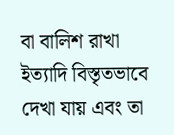বা বালিশ রাখা ইত্যাদি বিস্তৃতভাবে দেখা যায় এবং তা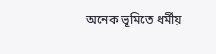অনেক ভূমিতে ধর্মীয়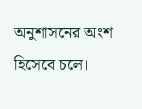অনুশাসনের অংশ হিসেবে চলে।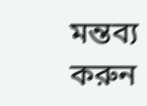মন্তব্য করুন